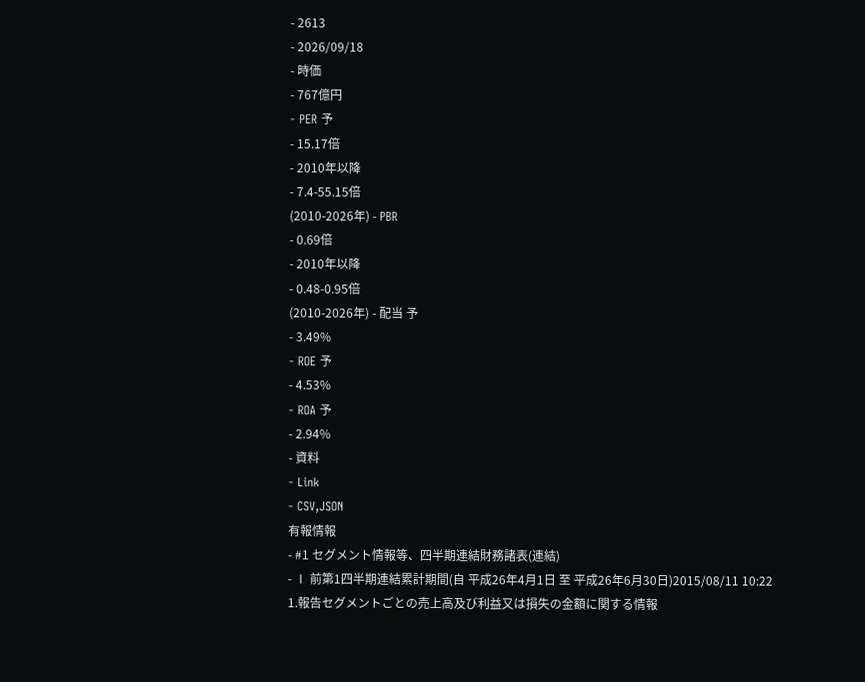- 2613
- 2026/09/18
- 時価
- 767億円
- PER 予
- 15.17倍
- 2010年以降
- 7.4-55.15倍
(2010-2026年) - PBR
- 0.69倍
- 2010年以降
- 0.48-0.95倍
(2010-2026年) - 配当 予
- 3.49%
- ROE 予
- 4.53%
- ROA 予
- 2.94%
- 資料
- Link
- CSV,JSON
有報情報
- #1 セグメント情報等、四半期連結財務諸表(連結)
- Ⅰ 前第1四半期連結累計期間(自 平成26年4月1日 至 平成26年6月30日)2015/08/11 10:22
1.報告セグメントごとの売上高及び利益又は損失の金額に関する情報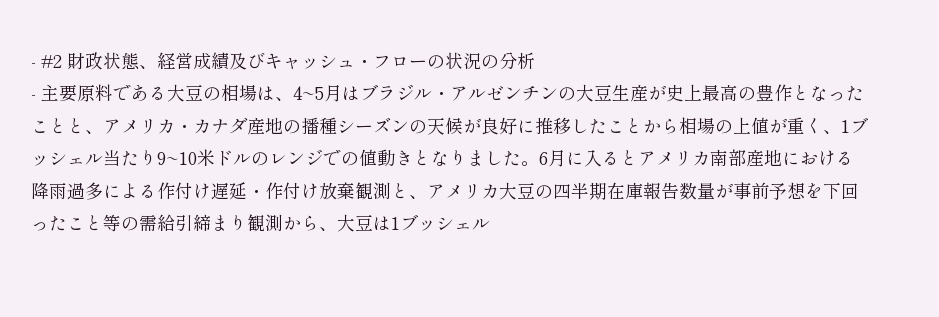- #2 財政状態、経営成績及びキャッシュ・フローの状況の分析
- 主要原料である大豆の相場は、4~5月はブラジル・アルゼンチンの大豆生産が史上最高の豊作となったことと、アメリカ・カナダ産地の播種シーズンの天候が良好に推移したことから相場の上値が重く、1ブッシェル当たり9~10米ドルのレンジでの値動きとなりました。6月に入るとアメリカ南部産地における降雨過多による作付け遅延・作付け放棄観測と、アメリカ大豆の四半期在庫報告数量が事前予想を下回ったこと等の需給引締まり観測から、大豆は1ブッシェル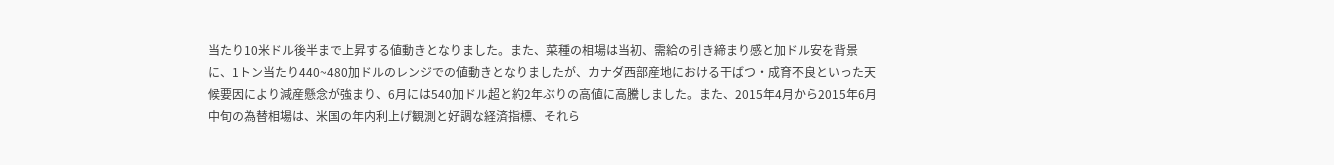当たり10米ドル後半まで上昇する値動きとなりました。また、菜種の相場は当初、需給の引き締まり感と加ドル安を背景に、1トン当たり440~480加ドルのレンジでの値動きとなりましたが、カナダ西部産地における干ばつ・成育不良といった天候要因により減産懸念が強まり、6月には540加ドル超と約2年ぶりの高値に高騰しました。また、2015年4月から2015年6月中旬の為替相場は、米国の年内利上げ観測と好調な経済指標、それら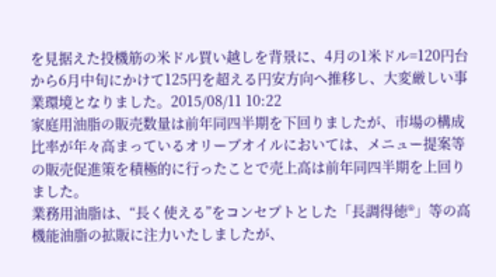を見据えた投機筋の米ドル買い越しを背景に、4月の1米ドル=120円台から6月中旬にかけて125円を超える円安方向へ推移し、大変厳しい事業環境となりました。2015/08/11 10:22
家庭用油脂の販売数量は前年同四半期を下回りましたが、市場の構成比率が年々高まっているオリーブオイルにおいては、メニュー提案等の販売促進策を積極的に行ったことで売上高は前年同四半期を上回りました。
業務用油脂は、“長く使える”をコンセプトとした「長調得徳®」等の高機能油脂の拡販に注力いたしましたが、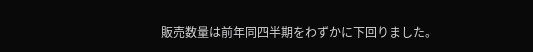販売数量は前年同四半期をわずかに下回りました。